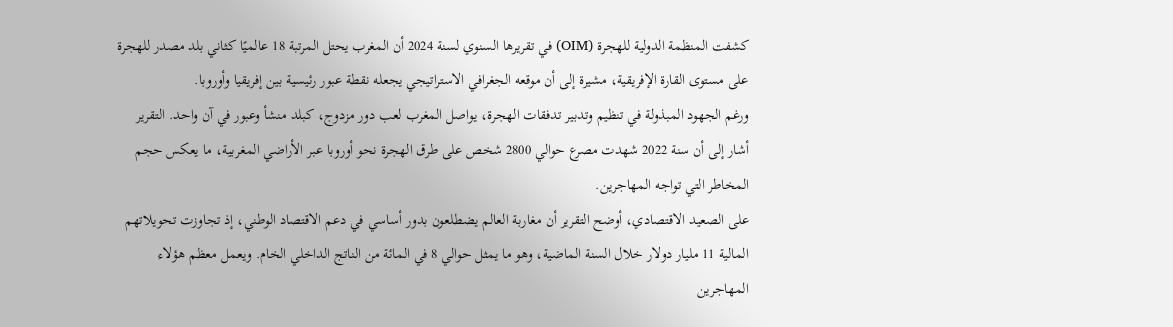كشفت المنظمة الدولية للهجرة (OIM) في تقريرها السنوي لسنة 2024 أن المغرب يحتل المرتبة 18 عالميًا كثاني بلد مصدر للهجرة على مستوى القارة الإفريقية، مشيرة إلى أن موقعه الجغرافي الاستراتيجي يجعله نقطة عبور رئيسية بين إفريقيا وأوروبا.
ورغم الجهود المبذولة في تنظيم وتدبير تدفقات الهجرة، يواصل المغرب لعب دور مزدوج، كبلد منشأ وعبور في آن واحد. التقرير أشار إلى أن سنة 2022 شهدت مصرع حوالي 2800 شخص على طرق الهجرة نحو أوروبا عبر الأراضي المغربية، ما يعكس حجم المخاطر التي تواجه المهاجرين.
على الصعيد الاقتصادي، أوضح التقرير أن مغاربة العالم يضطلعون بدور أساسي في دعم الاقتصاد الوطني، إذ تجاوزت تحويلاتهم المالية 11 مليار دولار خلال السنة الماضية، وهو ما يمثل حوالي 8 في المائة من الناتج الداخلي الخام. ويعمل معظم هؤلاء المهاجرين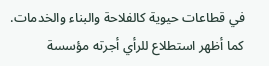في قطاعات حيوية كالفلاحة والبناء والخدمات.
كما أظهر استطلاع للرأي أجرته مؤسسة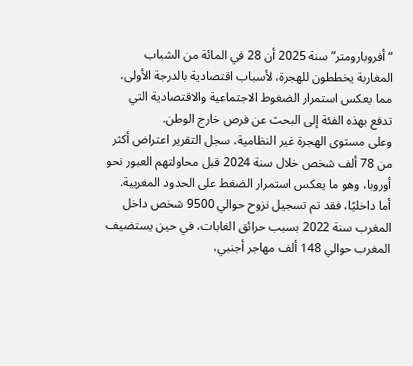“أفروبارومتر” سنة 2025 أن 28 في المائة من الشباب المغاربة يخططون للهجرة، لأسباب اقتصادية بالدرجة الأولى، مما يعكس استمرار الضغوط الاجتماعية والاقتصادية التي تدفع بهذه الفئة إلى البحث عن فرص خارج الوطن.
وعلى مستوى الهجرة غير النظامية، سجل التقرير اعتراض أكثر من 78 ألف شخص خلال سنة 2024 قبل محاولتهم العبور نحو أوروبا، وهو ما يعكس استمرار الضغط على الحدود المغربية.
أما داخليًا، فقد تم تسجيل نزوح حوالي 9500 شخص داخل المغرب سنة 2022 بسبب حرائق الغابات، في حين يستضيف المغرب حوالي 148 ألف مهاجر أجنبي،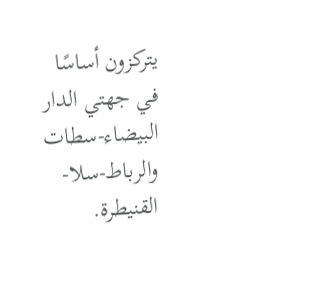يتركزون أساسًا في جهتي الدار البيضاء-سطات والرباط-سلا-القنيطرة.